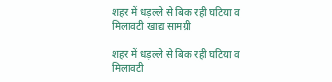शहर में धड़ल्ले से बिक रही घटिया व मिलावटी खाद्य सामग्री

शहर में धड़ल्ले से बिक रही घटिया व मिलावटी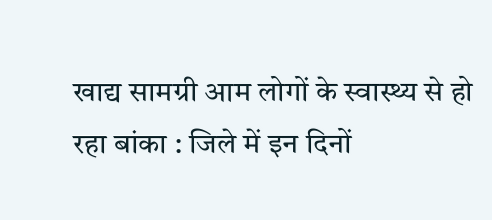खाद्य सामग्री आम लोगों के स्वास्थ्य से हो रहा बांका : जिले में इन दिनों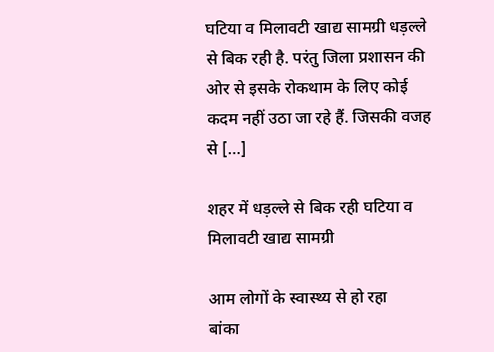घटिया व मिलावटी खाद्य सामग्री धड़ल्ले से बिक रही है. परंतु जिला प्रशासन की ओर से इसके रोकथाम के लिए कोई कदम नहीं उठा जा रहे हैं. जिसकी वजह से […]

शहर में धड़ल्ले से बिक रही घटिया व मिलावटी खाद्य सामग्री

आम लोगों के स्वास्थ्य से हो रहा
बांका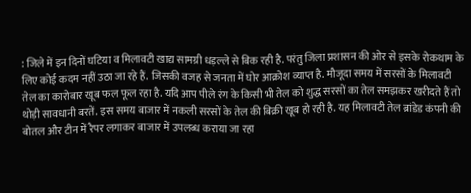: जिले में इन दिनों घटिया व मिलावटी खाद्य सामग्री धड़ल्ले से बिक रही है. परंतु जिला प्रशासन की ओर से इसके रोकथाम के लिए कोई कदम नहीं उठा जा रहे हैं. जिसकी वजह से जनता में घोर आक्रोश व्याप्त है. मौजूदा समय में सरसों के मिलावटी तेल का कारोबार खूब फल फूल रहा है. यदि आप पीले रंग के किसी भी तेल को शुद्ध सरसों का तेल समझकर खरीदते हैं तो थोड़ी सावधानी बरतें. इस समय बाजार में नकली सरसों के तेल की बिक्री खूब हो रही है. यह मिलावटी तेल ब्रांडेड कंपनी की बोतल और टीन में रैपर लगाकर बाजार में उपलब्ध कराया जा रहा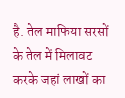है. तेल माफिया सरसों के तेल में मिलावट करके जहां लाखों का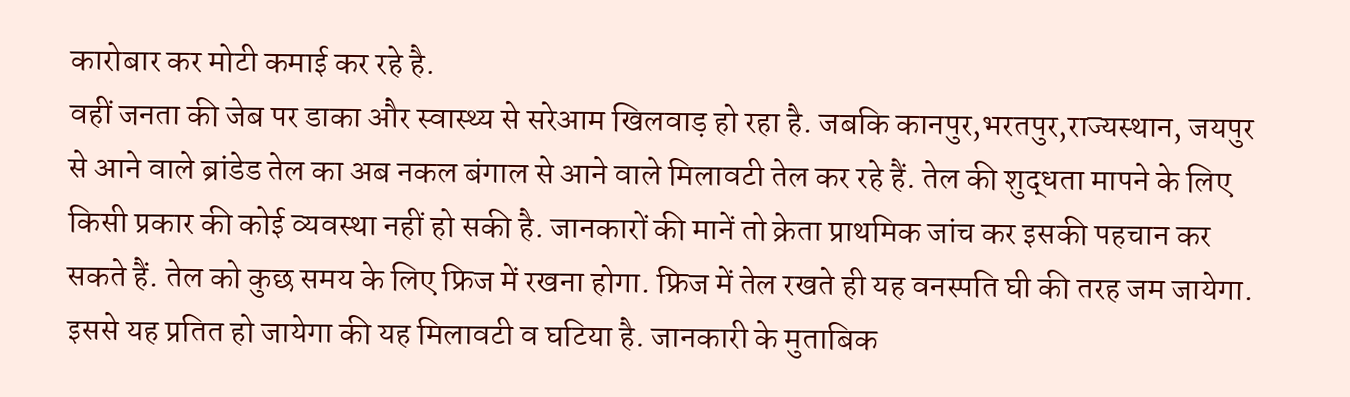कारोबार कर मोटी कमाई कर रहे है.
वहीं जनता की जेब पर डाका और स्वास्थ्य से सरेआम खिलवाड़ हो रहा है. जबकि कानपुर,भरतपुर,राज्यस्थान, जयपुर से आने वाले ब्रांडेड तेल का अब नकल बंगाल से आने वाले मिलावटी तेल कर रहे हैं. तेल की शुद्धता मापने के लिए किसी प्रकार की कोई व्यवस्था नहीं हो सकी है. जानकारों की मानें तो क्रेता प्राथमिक जांच कर इसकी पहचान कर सकते हैं. तेल को कुछ समय के लिए फ्रिज में रखना होगा. फ्रिज में तेल रखते ही यह वनस्पति घी की तरह जम जायेगा. इससे यह प्रतित हो जायेगा की यह मिलावटी व घटिया है. जानकारी के मुताबिक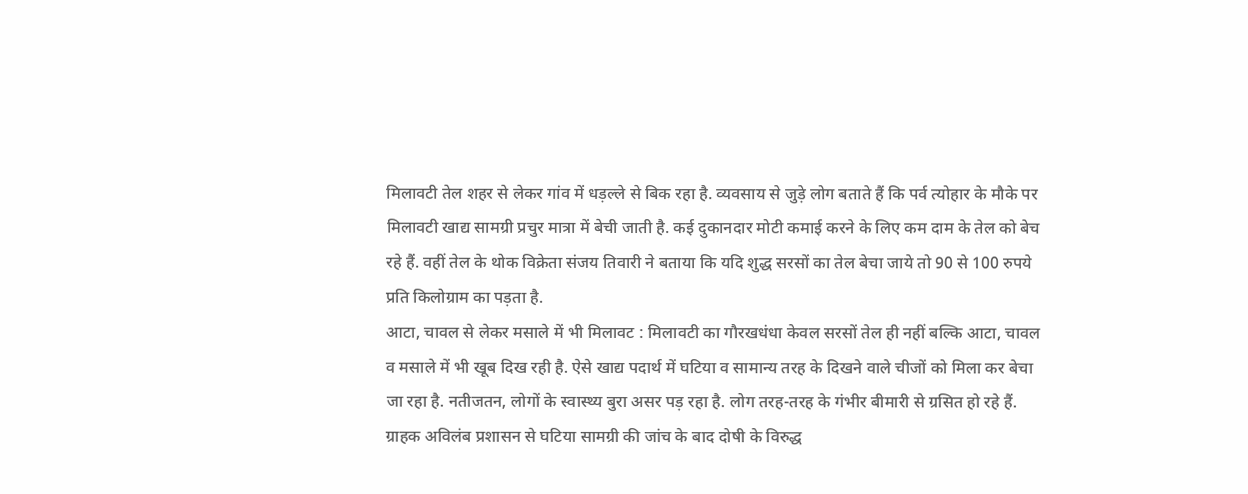मिलावटी तेल शहर से लेकर गांव में धड़ल्ले से बिक रहा है. व्यवसाय से जुड़े लोग बताते हैं कि पर्व त्योहार के मौके पर मिलावटी खाद्य सामग्री प्रचुर मात्रा में बेची जाती है. कई दुकानदार मोटी कमाई करने के लिए कम दाम के तेल को बेच रहे हैं. वहीं तेल के थोक विक्रेता संजय तिवारी ने बताया कि यदि शुद्ध सरसों का तेल बेचा जाये तो 90 से 100 रुपये प्रति किलोग्राम का पड़ता है.
आटा, चावल से लेकर मसाले में भी मिलावट : मिलावटी का गौरखधंधा केवल सरसों तेल ही नहीं बल्कि आटा, चावल व मसाले में भी खूब दिख रही है. ऐसे खाद्य पदार्थ में घटिया व सामान्य तरह के दिखने वाले चीजों को मिला कर बेचा जा रहा है. नतीजतन, लोगों के स्वास्थ्य बुरा असर पड़ रहा है. लोग तरह-तरह के गंभीर बीमारी से ग्रसित हो रहे हैं. ग्राहक अविलंब प्रशासन से घटिया सामग्री की जांच के बाद दोषी के विरुद्ध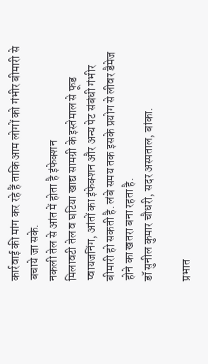कार्रवाई की मांग कर रहे हैं ताकि आम लोगों को गंभीर बीमारी से बचाये जा सके.
नकली तेल से आंत में होता है इंफेक्शन
मिलावटी तेल व घटिया खाद्य सामग्री के इस्तेमाल से फूड प्वायजनिंग, आंतों का इंफेक्शन और अन्य पेट संबंधी गंभीर बीमारी हो सकती है. लंबे समय तक इसके प्रयोग से लीवर डैमेज होने का खतरा बना रहता है.
डॉ सुनील कुमार चौधरी, सदर अस्पताल, बांका.

प्रभात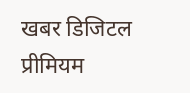खबर डिजिटल प्रीमियम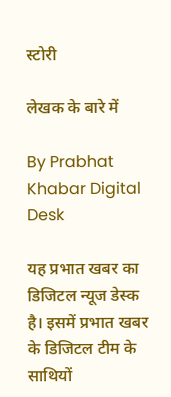स्टोरी

लेखक के बारे में

By Prabhat Khabar Digital Desk

यह प्रभात खबर का डिजिटल न्यूज डेस्क है। इसमें प्रभात खबर के डिजिटल टीम के साथियों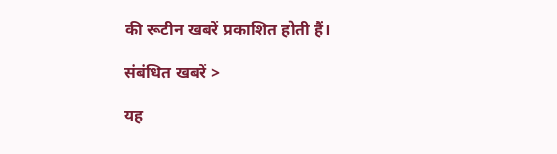की रूटीन खबरें प्रकाशित होती हैं।

संबंधित खबरें >

यह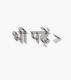भी पढ़ें >